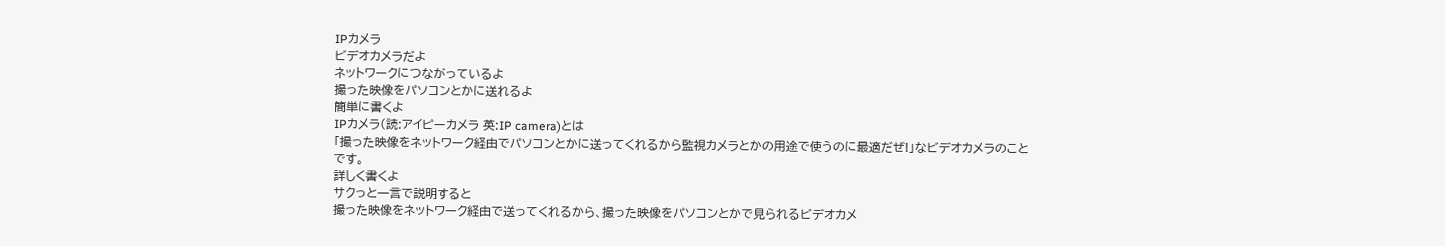IPカメラ
ビデオカメラだよ
ネットワークにつながっているよ
撮った映像をパソコンとかに送れるよ
簡単に書くよ
IPカメラ(読:アイピーカメラ 英:IP camera)とは
「撮った映像をネットワーク経由でパソコンとかに送ってくれるから監視カメラとかの用途で使うのに最適だぜ!」なビデオカメラのこと
です。
詳しく書くよ
サクっと一言で説明すると
撮った映像をネットワーク経由で送ってくれるから、撮った映像をパソコンとかで見られるビデオカメ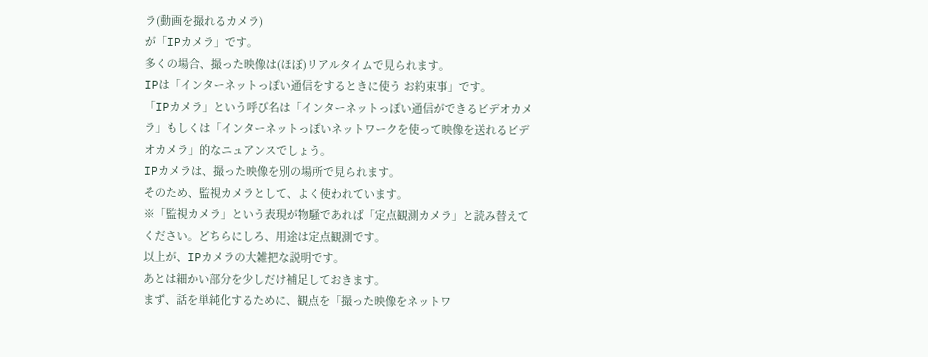ラ(動画を撮れるカメラ)
が「IPカメラ」です。
多くの場合、撮った映像は(ほぼ)リアルタイムで見られます。
IPは「インターネットっぽい通信をするときに使う お約束事」です。
「IPカメラ」という呼び名は「インターネットっぽい通信ができるビデオカメラ」もしくは「インターネットっぽいネットワークを使って映像を送れるビデオカメラ」的なニュアンスでしょう。
IPカメラは、撮った映像を別の場所で見られます。
そのため、監視カメラとして、よく使われています。
※「監視カメラ」という表現が物騒であれば「定点観測カメラ」と読み替えてください。どちらにしろ、用途は定点観測です。
以上が、IPカメラの大雑把な説明です。
あとは細かい部分を少しだけ補足しておきます。
まず、話を単純化するために、観点を「撮った映像をネットワ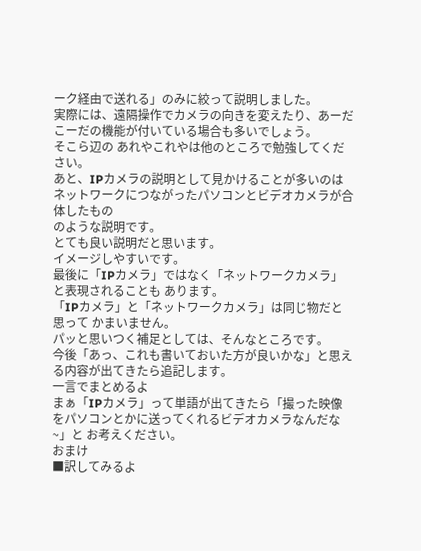ーク経由で送れる」のみに絞って説明しました。
実際には、遠隔操作でカメラの向きを変えたり、あーだこーだの機能が付いている場合も多いでしょう。
そこら辺の あれやこれやは他のところで勉強してください。
あと、IPカメラの説明として見かけることが多いのは
ネットワークにつながったパソコンとビデオカメラが合体したもの
のような説明です。
とても良い説明だと思います。
イメージしやすいです。
最後に「IPカメラ」ではなく「ネットワークカメラ」と表現されることも あります。
「IPカメラ」と「ネットワークカメラ」は同じ物だと思って かまいません。
パッと思いつく補足としては、そんなところです。
今後「あっ、これも書いておいた方が良いかな」と思える内容が出てきたら追記します。
一言でまとめるよ
まぁ「IPカメラ」って単語が出てきたら「撮った映像をパソコンとかに送ってくれるビデオカメラなんだな~」と お考えください。
おまけ
■訳してみるよ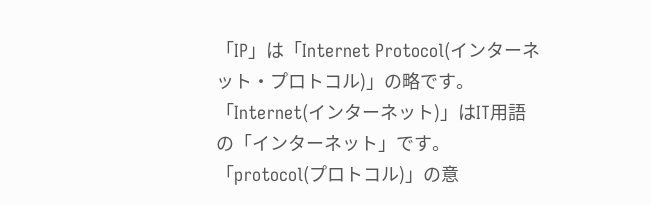「IP」は「Internet Protocol(インターネット・プロトコル)」の略です。
「Internet(インターネット)」はIT用語の「インターネット」です。
「protocol(プロトコル)」の意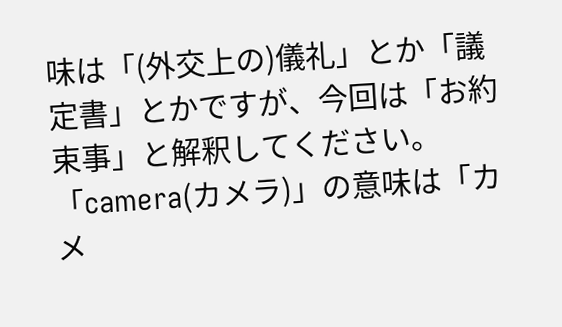味は「(外交上の)儀礼」とか「議定書」とかですが、今回は「お約束事」と解釈してください。
「camera(カメラ)」の意味は「カメ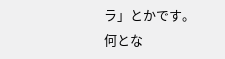ラ」とかです。
何とな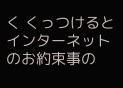く くっつけると
インターネットのお約束事の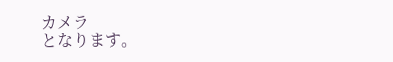カメラ
となります。